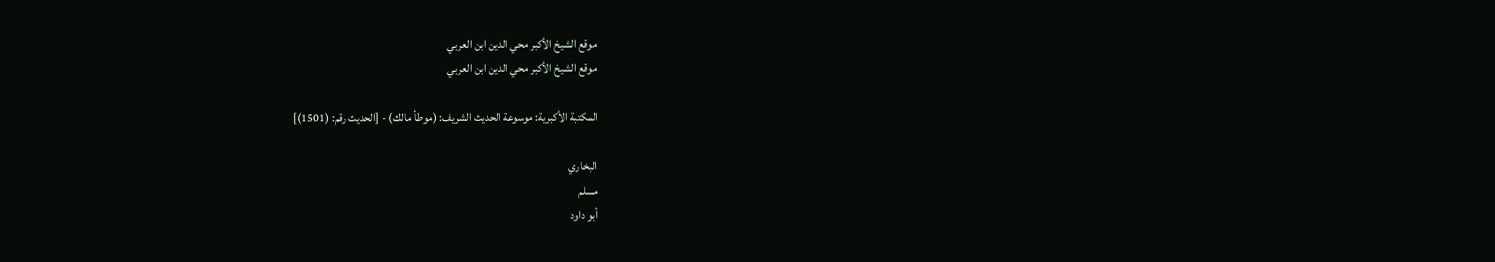موقع الشيخ الأكبر محي الدين ابن العربي
موقع الشيخ الأكبر محي الدين ابن العربي

المكتبة الأكبرية: موسوعة الحديث الشريف: (موطأ مالك) - [الحديث رقم: (1501)]

البخاري
مسلم
أبو داود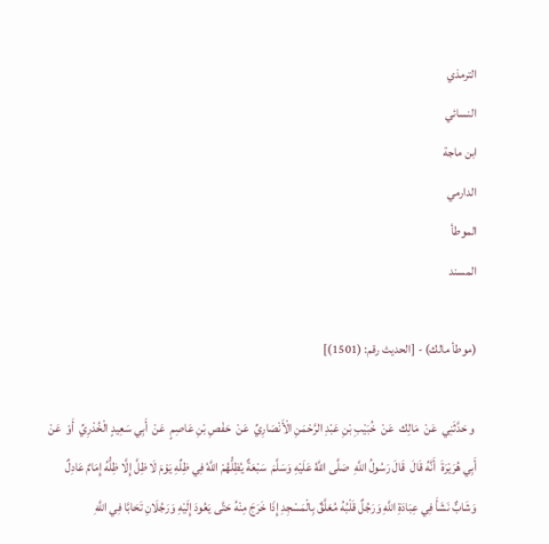الترمذي
النسائي
ابن ماجة
الدارمي
الموطأ
المسند

(موطأ مالك) - [الحديث رقم: (1501)]

 و حَدَّثَنِي  عَنْ  مَالِك  عَنْ  خُبَيْبِ بْنِ عَبْدِ الرَّحْمَنِ الْأَنْصَارِيِّ  عَنْ  حَفْصِ بْنِ عَاصِمٍ  عَنْ  أَبِي سَعِيدٍ الْخُدْرِيِّ  أَوْ  عَنْ  أَبِي هُرَيْرَةَ  أَنَّهُ قَالَ  قَالَ رَسُولُ اللَّهِ  صَلَّى اللَّهُ عَلَيْهِ وَسَلَّمَ  سَبْعَةٌ يُظِلُّهُمْ اللَّهُ فِي ظِلِّهِ يَوْمَ لَا ظِلَّ إِلَّا ظِلُّهُ إِمَامٌ عَادِلٌ وَشَابٌّ نَشَأَ فِي عِبَادَةِ اللَّهِ وَرَجُلٌ قَلْبُهُ مُعَلَّقٌ بِالْمَسْجِدِ إِذَا خَرَجَ مِنْهُ حَتَّى يَعُودَ إِلَيْهِ وَرَجُلَانِ تَحَابَّا فِي اللَّهِ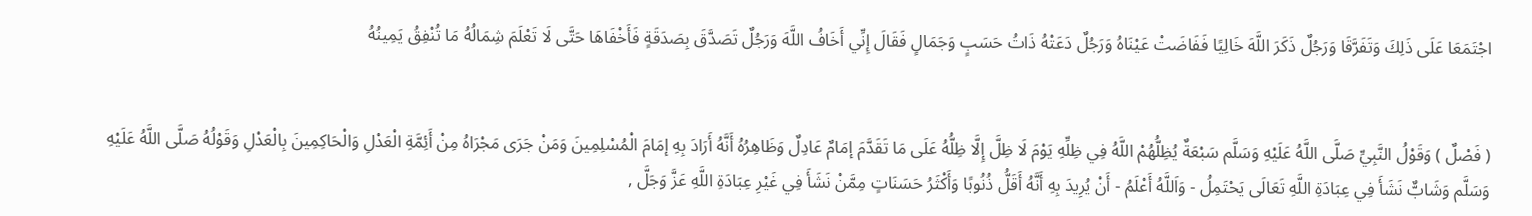اجْتَمَعَا عَلَى ذَلِكَ وَتَفَرَّقَا وَرَجُلٌ ذَكَرَ اللَّهَ خَالِيًا فَفَاضَتْ عَيْنَاهُ وَرَجُلٌ دَعَتْهُ ذَاتُ حَسَبٍ وَجَمَالٍ فَقَالَ إِنِّي أَخَافُ اللَّهَ وَرَجُلٌ تَصَدَّقَ بِصَدَقَةٍ فَأَخْفَاهَا حَتَّى لَا تَعْلَمَ شِمَالُهُ مَا تُنْفِقُ يَمِينُهُ


( فَصْلٌ ) وَقَوْلُ النَّبِيِّ صَلَّى اللَّهُ عَلَيْهِ وَسَلَّم سَبْعَةٌ يُظِلُّهُمْ اللَّهُ فِي ظِلِّهِ يَوْمَ لَا ظِلَّ إِلَّا ظِلُّهُ عَلَى مَا تَقَدَّمَ إمَامٌ عَادِلٌ وَظَاهِرُهُ أَنَّهُ أَرَادَ بِهِ إمَامَ الْمُسْلِمِينَ وَمَنْ جَرَى مَجْرَاهُ مِنْ أَئِمَّةِ الْعَدْلِ وَالْحَاكِمِينَ بِالْعَدْلِ وَقَوْلُهُ صَلَّى اللَّهُ عَلَيْهِ وَسَلَّم وَشَابٌّ نَشَأَ فِي عِبَادَةِ اللَّهِ تَعَالَى يَحْتَمِلُ - وَاَللَّهُ أَعْلَمُ - أَنْ يُرِيدَ بِهِ أَنَّهُ أَقَلُّ ذُنُوبًا وَأَكْثَرُ حَسَنَاتٍ مِمَّنْ نَشَأَ فِي غَيْرِ عِبَادَةِ اللَّهِ عَزَّ وَجَلَّ ,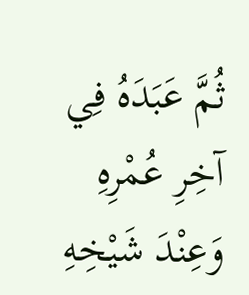ثُمَّ عَبَدَهُ فِي آخِرِ عُمْرِهِ وَعِنْدَ شَيْخِهِ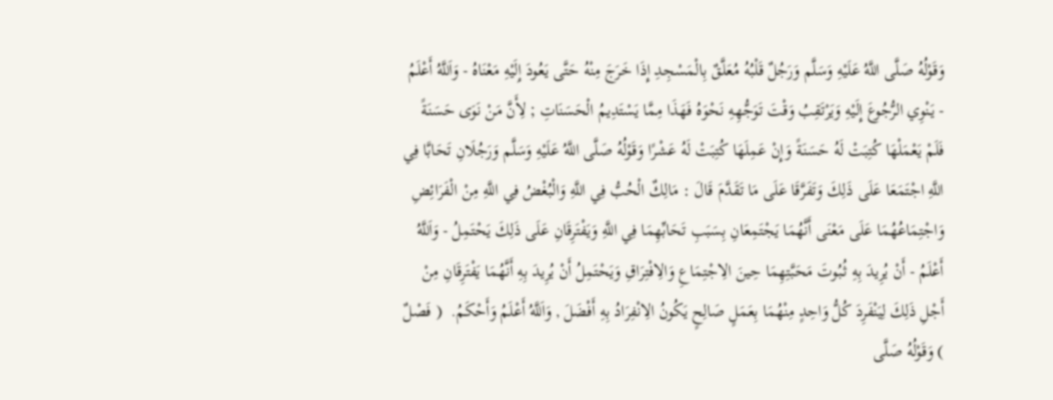وَقَوْلُهُ صَلَّى اللَّهُ عَلَيْهِ وَسَلَّم وَرَجُلٌ قَلْبُهُ مُعَلَّقٌ بِالْمَسْجِدِ إِذَا خَرَجَ مِنْهُ حَتَّى يَعُودَ إِلَيْهِ مَعْنَاهُ - وَاَللَّهُ أَعْلَمُ - يَنْوِي الرُّجُوعَ إِلَيْهِ وَيَرْتَقِبُ وَقْتَ تَوَجُّهِهِ نَحْوَهُ فَهَذَا مِمَّا يَسْتَدِيمُ الْحَسَنَاتِ ; لِأَنَّ مَنْ نَوَى حَسَنَةً فَلَمْ يَعْمَلْهَا كُتِبَتْ لَهُ حَسَنَةً وَإِنْ عَمِلَهَا كُتِبَتْ لَهُ عَشْرًا وَقَوْلُهُ صَلَّى اللَّهُ عَلَيْهِ وَسَلَّم وَرَجُلَانِ تَحَابَّا فِي اللَّهِ اجْتَمَعَا عَلَى ذَلِكَ وَتَفَرَّقَا عَلَى مَا تَقَدَّمَ قَالَ : مَالِكٌ الْحُبُّ فِي اللَّهِ وَالْبُغْضُ فِي اللَّهِ مِنْ الْفَرَائِضِ وَاجْتِمَاعُهُمَا عَلَى مَعْنَى أَنَّهُمَا يَجْتَمِعَانِ بِسَبَبِ تَحَابِّهِمَا فِي اللَّهِ وَيَفْتَرِقَانِ عَلَى ذَلِكَ يَحْتَمِلُ - وَاَللَّهُ أَعْلَمُ - أَنْ يُرِيدَ بِهِ ثُبُوتَ مَحَبَّتِهِمَا حِينَ الِاجْتِمَاعِ وَالِافْتِرَاقِ وَيَحْتَمِلُ أَنْ يُرِيدَ بِهِ أَنَّهُمَا يَفْتَرِقَانِ مِنْ أَجْلِ ذَلِكَ لِيَنْفَرِدَ كُلُّ وَاحِدٍ مِنْهُمَا بِعَمَلٍ صَالِحٍ يَكُونُ الِانْفِرَادُ بِهِ أَفْضَلَ , وَاَللَّهُ أَعْلَمُ وَأَحْكَمُ.  ( فَصْلٌ ) وَقَوْلُهُ صَلَّى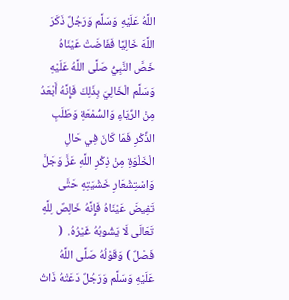اللَّهُ عَلَيْهِ وَسَلَّم وَرَجُلٌ ذَكَرَ اللَّهَ خَالِيًا فَفَاضَتْ عَيْنَاهُ خَصَّ النَّبِيُّ صَلَّى اللَّهُ عَلَيْهِ وَسَلَّم الْخَالِيَ بِذَلِكَ فَإِنَّهُ أَبْعَدُ مِنْ الرِّيَاءِ وَالسُّمْعَةِ وَطَلَبِ الذِّكْرِ فَمَا كَانَ فِي حَالِ الْخَلْوَةِ مِنْ ذِكْرِ اللَّهِ عَزَّ وَجَلَّ وَاسْتِشْعَارِ خَشْيَتِهِ حَتَّى تَفِيضَ عَيْنَاهُ فَإِنَّهُ خَالِصٌ لِلَّهِ تَعَالَى لَا يَشُوبُهُ غَيْرُهُ.  ( فَصْلٌ ) وَقَوْلُهُ صَلَّى اللَّهُ عَلَيْهِ وَسَلَّم وَرَجُلٌ دَعَتْهُ ذَاتُ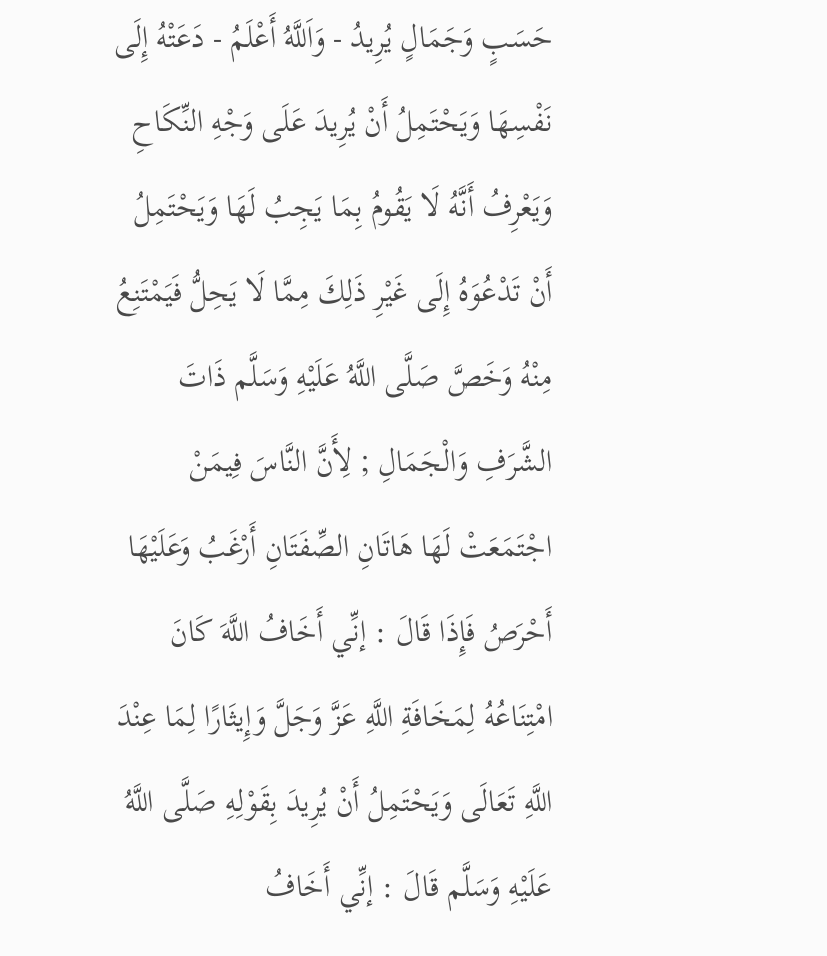حَسَبٍ وَجَمَالٍ يُرِيدُ - وَاَللَّهُ أَعْلَمُ - دَعَتْهُ إِلَى نَفْسِهَا وَيَحْتَمِلُ أَنْ يُرِيدَ عَلَى وَجْهِ النِّكَاحِ وَيَعْرِفُ أَنَّهُ لَا يَقُومُ بِمَا يَجِبُ لَهَا وَيَحْتَمِلُ أَنْ تَدْعُوَهُ إِلَى غَيْرِ ذَلِكَ مِمَّا لَا يَحِلُّ فَيَمْتَنِعُ مِنْهُ وَخَصَّ صَلَّى اللَّهُ عَلَيْهِ وَسَلَّم ذَاتَ الشَّرَفِ وَالْجَمَالِ ; لِأَنَّ النَّاسَ فِيمَنْ اجْتَمَعَتْ لَهَا هَاتَانِ الصِّفَتَانِ أَرْغَبُ وَعَلَيْهَا أَحْرَصُ فَإِذَا قَالَ : إنِّي أَخَافُ اللَّهَ كَانَ امْتِنَاعُهُ لِمَخَافَةِ اللَّهِ عَزَّ وَجَلَّ وَإِيثَارًا لِمَا عِنْدَ اللَّهِ تَعَالَى وَيَحْتَمِلُ أَنْ يُرِيدَ بِقَوْلِهِ صَلَّى اللَّهُ عَلَيْهِ وَسَلَّم قَالَ : إنِّي أَخَافُ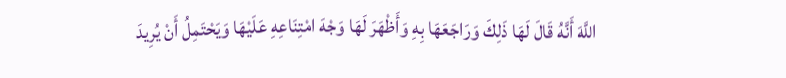اللَّهَ أَنَّهُ قَالَ لَهَا ذَلِكَ وَرَاجَعَهَا بِهِ وَأَظْهَرَ لَهَا وَجْهَ امْتِنَاعِهِ عَلَيْهَا وَيَحْتَمِلُ أَنْ يُرِيدَ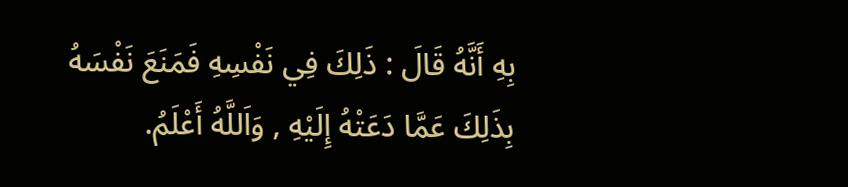بِهِ أَنَّهُ قَالَ : ذَلِكَ فِي نَفْسِهِ فَمَنَعَ نَفْسَهُ بِذَلِكَ عَمَّا دَعَتْهُ إِلَيْهِ , وَاَللَّهُ أَعْلَمُ.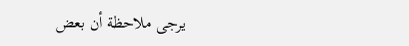يرجى ملاحظة أن بعض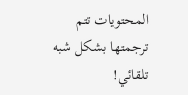المحتويات تتم ترجمتها بشكل شبه تلقائي!